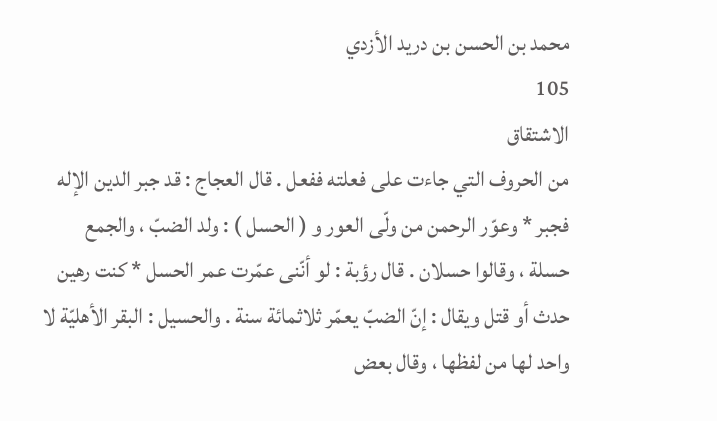محمد بن الحسن بن دريد الأزدي
105
الاشتقاق
من الحروف التي جاءت على فعلته ففعل . قال العجاج : قد جبر الدين الإله فجبر * وعوّر الرحمن من ولّى العور و ( الحسل ) : ولد الضبّ ، والجمع حسلة ، وقالوا حسلان . قال رؤبة : لو أنّنى عمّرت عمر الحسل * كنت رهين حدث أو قتل ويقال : إنّ الضبّ يعمّر ثلاثمائة سنة . والحسيل : البقر الأهليّة لا واحد لها من لفظها ، وقال بعض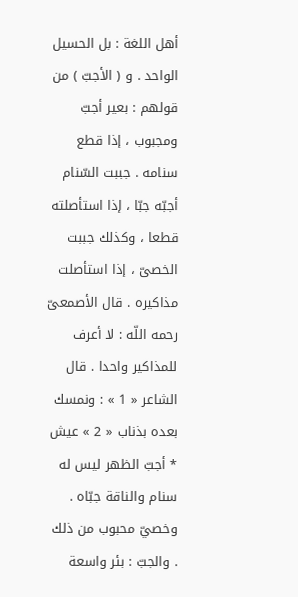أهل اللغة : بل الحسيل الواحد . و ( الأجبّ ) من قولهم : بعير أجبّ ومجبوب ، إذا قطع سنامه . جببت السّنام أجبّه جبّا ، إذا استأصلته قطعا ، وكذلك جببت الخصىّ ، إذا استأصلت مذاكيره . قال الأصمعىّ رحمه اللّه : لا أعرف للمذاكير واحدا . قال الشاعر « 1 » : ونمسك بعده بذناب « 2 » عيش * أجبّ الظهر ليس له سنام والناقة جبّاه . وخصيّ محبوب من ذلك . والجبّ : بئر واسعة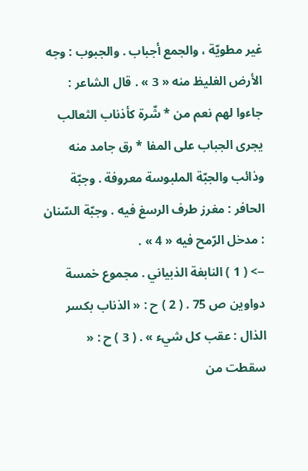غير مطويّة ، والجمع أجباب . والجبوب : وجه الأرض الغليظ منه « 3 » . قال الشاعر : جاءوا لهم نعم من * شّرة كأذناب الثعالب يجرى الجباب على المفا * رق جامد منه وذائب والجبّة الملبوسة معروفة . وجبّة الحافر : مغرز طرف الرسغ فيه . وجبّة السّنان : مدخل الرّمح فيه « 4 » .
--> ( 1 ) النابغة الذبياني . مجموع خمسة دواوين ص 75 . ( 2 ) ح : « الذناب بكسر الذال : عقب كل شيء » . ( 3 ) ح : « سقطت من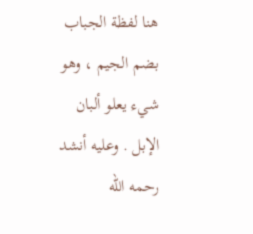هنا لفظة الجباب بضم الجيم ، وهو شيء يعلو ألبان الإبل . وعليه أنشد رحمه اللّه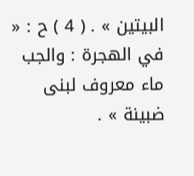البيتين » . ( 4 ) ح : « في الهجرة : والجب ماء معروف لبنى ضبينة » .